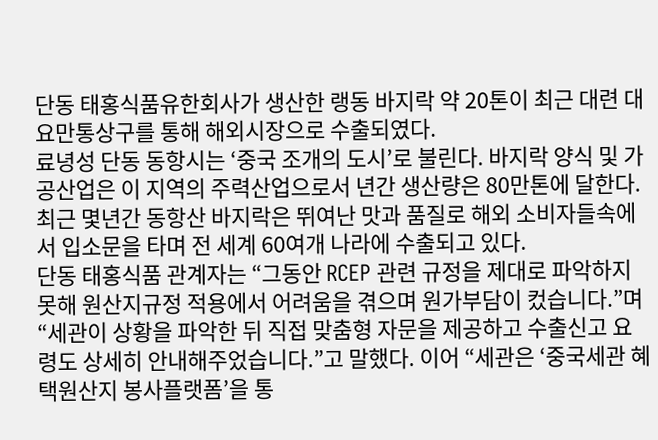단동 태홍식품유한회사가 생산한 랭동 바지락 약 20톤이 최근 대련 대요만통상구를 통해 해외시장으로 수출되였다.
료녕성 단동 동항시는 ‘중국 조개의 도시’로 불린다. 바지락 양식 및 가공산업은 이 지역의 주력산업으로서 년간 생산량은 80만톤에 달한다. 최근 몇년간 동항산 바지락은 뛰여난 맛과 품질로 해외 소비자들속에서 입소문을 타며 전 세계 60여개 나라에 수출되고 있다.
단동 태홍식품 관계자는 “그동안 RCEP 관련 규정을 제대로 파악하지 못해 원산지규정 적용에서 어려움을 겪으며 원가부담이 컸습니다.”며 “세관이 상황을 파악한 뒤 직접 맞춤형 자문을 제공하고 수출신고 요령도 상세히 안내해주었습니다.”고 말했다. 이어 “세관은 ‘중국세관 혜택원산지 봉사플랫폼’을 통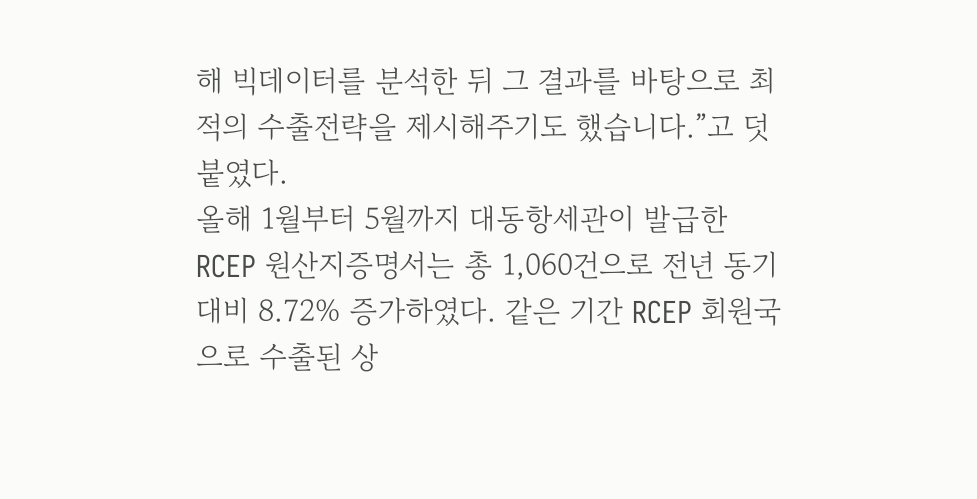해 빅데이터를 분석한 뒤 그 결과를 바탕으로 최적의 수출전략을 제시해주기도 했습니다.”고 덧붙였다.
올해 1월부터 5월까지 대동항세관이 발급한 RCEP 원산지증명서는 총 1,060건으로 전년 동기 대비 8.72% 증가하였다. 같은 기간 RCEP 회원국으로 수출된 상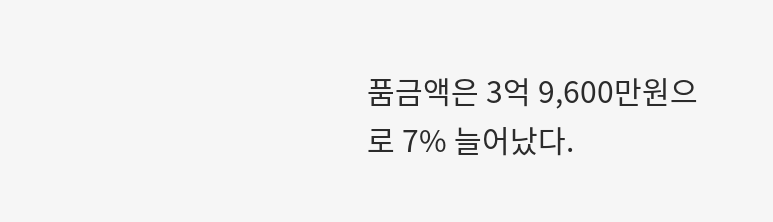품금액은 3억 9,600만원으로 7% 늘어났다.